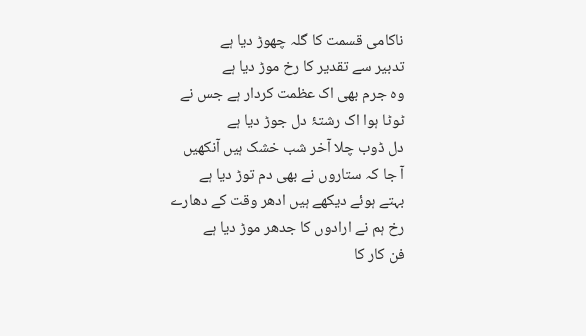ناکامی قسمت کا گلہ چھوڑ دیا ہے
تدبیر سے تقدیر کا رخ موڑ دیا ہے
وہ جرم بھی اک عظمت کردار ہے جس نے
ٹوٹا ہوا اک رشتۂ دل جوڑ دیا ہے
دل ڈوب چلا آخر شب خشک ہیں آنکھیں
آ جا کہ ستاروں نے بھی دم توڑ دیا ہے
بہتے ہوئے دیکھے ہیں ادھر وقت کے دھارے
رخ ہم نے ارادوں کا جدھر موڑ دیا ہے
فن کار کا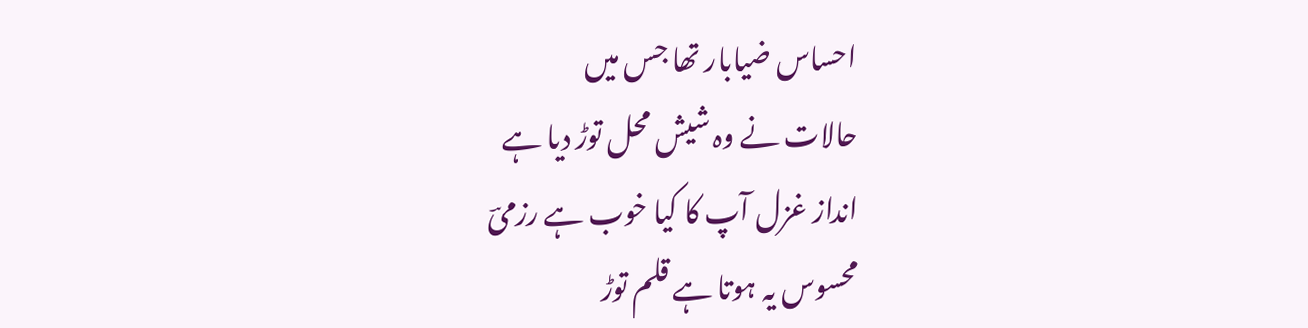احساس ضیابار تھا جس میں
حالات نے وہ شیش محل توڑ دیا ہے
انداز غزل آپ کا کیا خوب ہے رزمیؔ
محسوس یہ ہوتا ہے قلم توڑ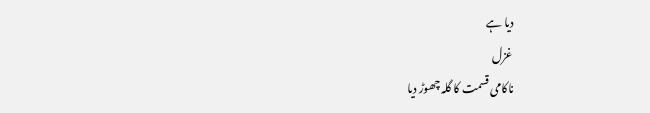دیا ہے
غزل
ناکامی قسمت کا گلہ چھوڑ دیا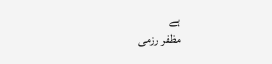ہے
مظفر رزمی